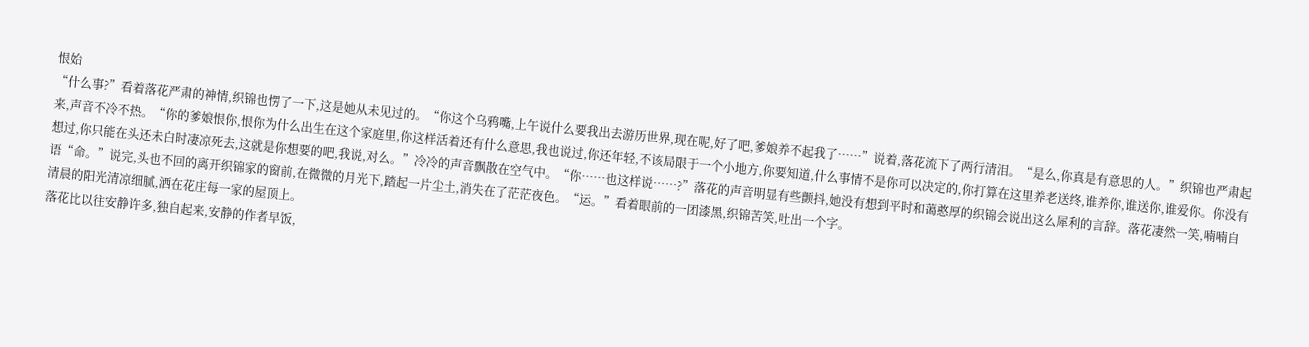恨始
“什么事?”看着落花严肃的神情,织锦也愣了一下,这是她从未见过的。“你这个乌鸦嘴,上午说什么要我出去游历世界,现在呢,好了吧,爹娘养不起我了……”说着,落花流下了两行清泪。“是么,你真是有意思的人。”织锦也严肃起来,声音不冷不热。“你的爹娘恨你,恨你为什么出生在这个家庭里,你这样活着还有什么意思,我也说过,你还年轻,不该局限于一个小地方,你要知道,什么事情不是你可以决定的,你打算在这里养老送终,谁养你,谁送你,谁爱你。你没有想过,你只能在头还未白时凄凉死去,这就是你想要的吧,我说,对么。”冷冷的声音飘散在空气中。“你……也这样说……?”落花的声音明显有些颤抖,她没有想到平时和蔼憨厚的织锦会说出这么犀利的言辞。落花凄然一笑,喃喃自语“命。”说完,头也不回的离开织锦家的窗前,在微微的月光下,踏起一片尘土,消失在了茫茫夜色。“运。”看着眼前的一团漆黑,织锦苦笑,吐出一个字。
清晨的阳光清凉细腻,洒在花庄每一家的屋顶上。
落花比以往安静许多,独自起来,安静的作者早饭,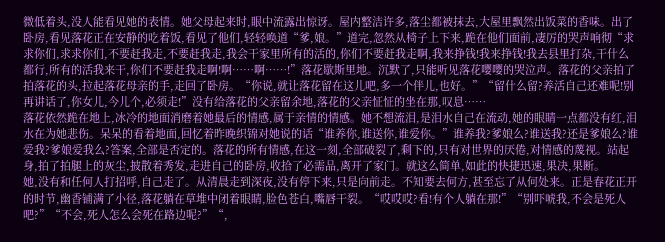微低着头,没人能看见她的表情。她父母起来时,眼中流露出惊讶。屋内整洁许多,落尘都被抹去,大屋里飘然出饭菜的香味。出了卧房,看见落花正在安静的吃着饭,看见了他们,轻轻唤道“爹,娘。”道完,忽然从椅子上下来,跪在他们面前,凄厉的哭声响彻“求求你们,求求你们,不要赶我走,不要赶我走,我会干家里所有的活的,你们不要赶我走啊,我来挣钱!我来挣钱!我去县里打杂,干什么都行,所有的活我来干,你们不要赶我走啊!啊……啊……!”落花歇斯里地。沉默了,只能听见落花嘤嘤的哭泣声。落花的父亲拍了拍落花的头,拉起落花母亲的手,走回了卧房。“你说,就让落花留在这儿吧,多一个伴儿,也好。”“留什么留?养活自己还难呢!别再讲话了,你女儿,今儿个,必须走!”没有给落花的父亲留余地,落花的父亲怔怔的坐在那,叹息……
落花依然跪在地上,冰冷的地面消磨着她最后的情感,属于亲情的情感。她不想流泪,是泪水自己在流动,她的眼睛一点都没有红,泪水在为她悲伤。呆呆的看着地面,回忆着昨晚织锦对她说的话“谁养你,谁送你,谁爱你。”谁养我?爹娘么?谁送我?还是爹娘么?谁爱我?爹娘爱我么?答案,全部是否定的。落花的所有情感,在这一刻,全部破裂了,剩下的,只有对世界的厌倦,对情感的蔑视。站起身,拍了拍腿上的灰尘,披散着秀发,走进自己的卧房,收拾了必需品,离开了家门。就这么简单,如此的快捷迅速,果决,果断。
她,没有和任何人打招呼,自己走了。从清晨走到深夜,没有停下来,只是向前走。不知要去何方,甚至忘了从何处来。正是春花正开的时节,幽香铺满了小径,落花躺在草堆中闭着眼睛,脸色苍白,嘴唇干裂。“哎哎哎?看!有个人躺在那!”“别吓唬我,不会是死人吧?”“不会,死人怎么会死在路边呢?”“,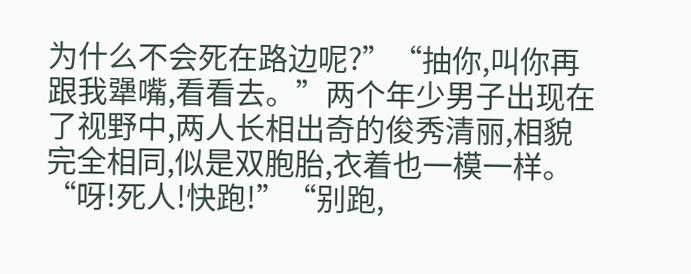为什么不会死在路边呢?”“抽你,叫你再跟我犟嘴,看看去。”两个年少男子出现在了视野中,两人长相出奇的俊秀清丽,相貌完全相同,似是双胞胎,衣着也一模一样。“呀!死人!快跑!”“别跑,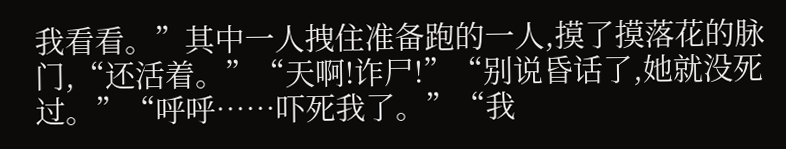我看看。”其中一人拽住准备跑的一人,摸了摸落花的脉门,“还活着。”“天啊!诈尸!”“别说昏话了,她就没死过。”“呼呼……吓死我了。”“我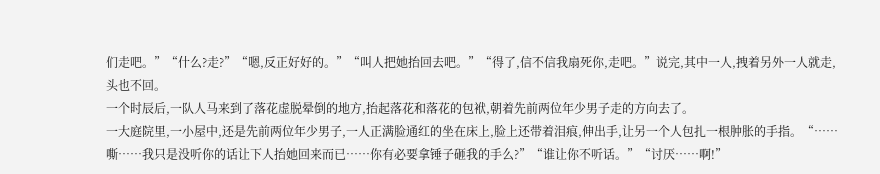们走吧。”“什么?走?”“嗯,反正好好的。”“叫人把她抬回去吧。”“得了,信不信我扇死你,走吧。”说完,其中一人,拽着另外一人就走,头也不回。
一个时辰后,一队人马来到了落花虚脱晕倒的地方,抬起落花和落花的包袱,朝着先前两位年少男子走的方向去了。
一大庭院里,一小屋中,还是先前两位年少男子,一人正满脸通红的坐在床上,脸上还带着泪痕,伸出手,让另一个人包扎一根肿胀的手指。“……嘶……我只是没听你的话让下人抬她回来而已……你有必要拿锤子砸我的手么?”“谁让你不听话。”“讨厌……啊!”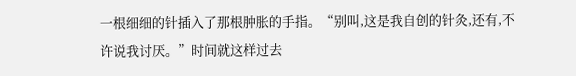一根细细的针插入了那根肿胀的手指。“别叫,这是我自创的针灸,还有,不许说我讨厌。”时间就这样过去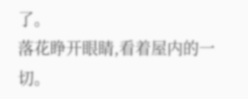了。
落花睁开眼睛,看着屋内的一切。